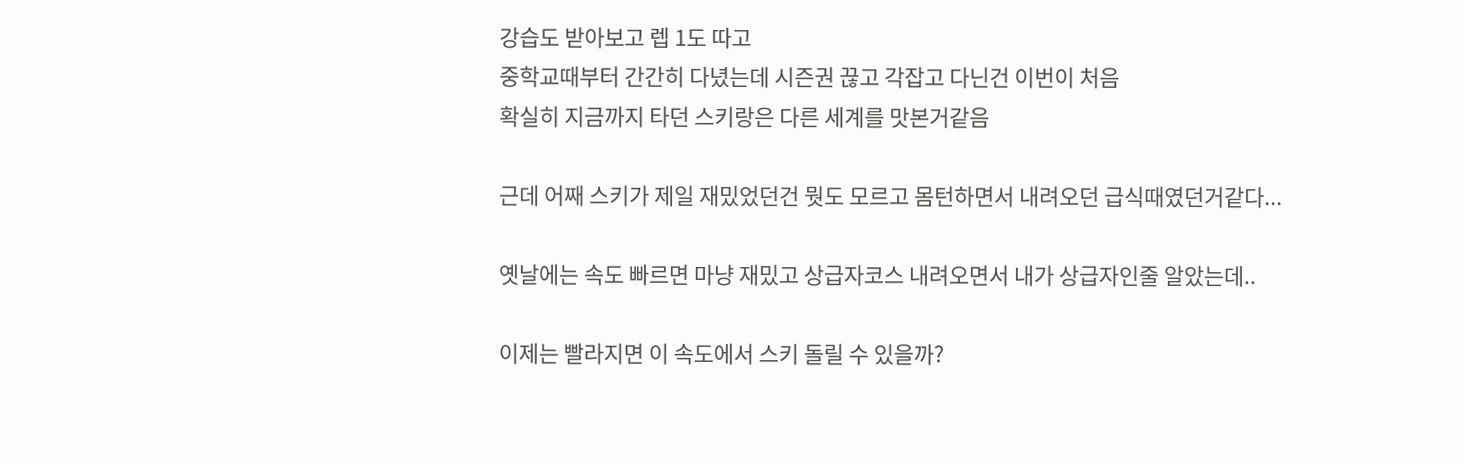강습도 받아보고 렙 1도 따고
중학교때부터 간간히 다녔는데 시즌권 끊고 각잡고 다닌건 이번이 처음
확실히 지금까지 타던 스키랑은 다른 세계를 맛본거같음

근데 어째 스키가 제일 재밌었던건 뭣도 모르고 몸턴하면서 내려오던 급식때였던거같다...

옛날에는 속도 빠르면 마냥 재밌고 상급자코스 내려오면서 내가 상급자인줄 알았는데..

이제는 빨라지면 이 속도에서 스키 돌릴 수 있을까?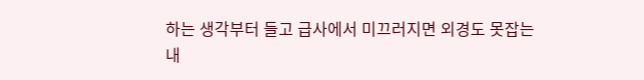하는 생각부터 들고 급사에서 미끄러지면 외경도 못잡는 내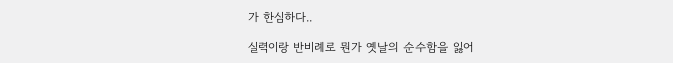가 한심하다..

실력이랑 반비례로 뭔가 옛날의 순수함을 잃어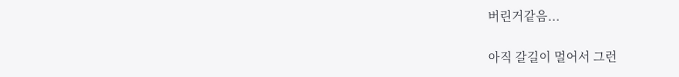버린거같음...

아직 갈길이 멀어서 그런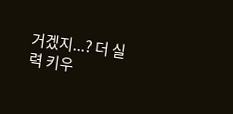거겠지...? 더 실력 키우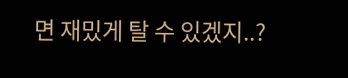면 재밌게 탈 수 있겠지..?